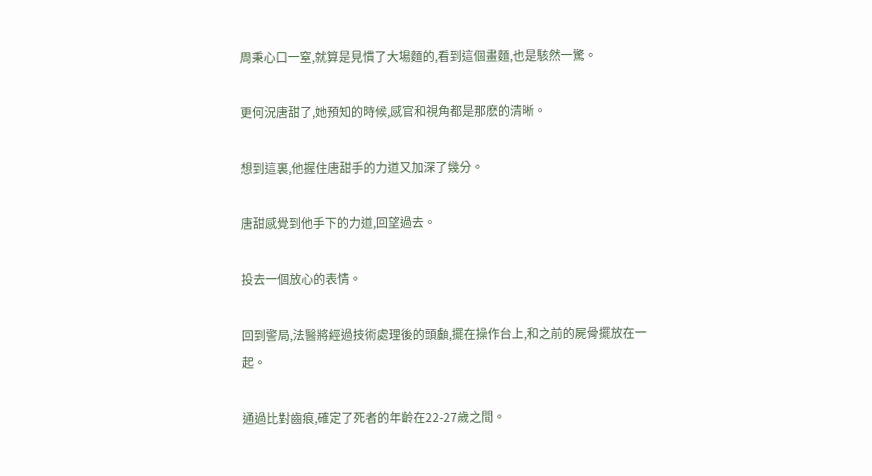周秉心口一窒,就算是見慣了大場麵的,看到這個畫麵,也是駭然一驚。

更何況唐甜了,她預知的時候,感官和視角都是那麽的清晰。

想到這裏,他握住唐甜手的力道又加深了幾分。

唐甜感覺到他手下的力道,回望過去。

投去一個放心的表情。

回到警局,法醫將經過技術處理後的頭顱,擺在操作台上,和之前的屍骨擺放在一起。

通過比對齒痕,確定了死者的年齡在22-27歲之間。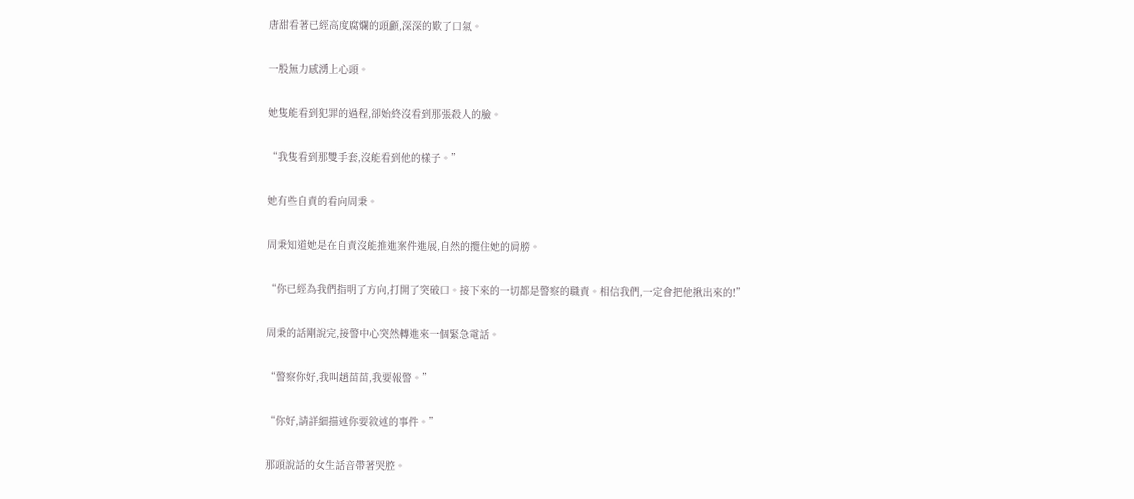唐甜看著已經高度腐爛的頭顱,深深的歎了口氣。

一股無力感湧上心頭。

她隻能看到犯罪的過程,卻始終沒看到那張殺人的臉。

“我隻看到那雙手套,沒能看到他的樣子。”

她有些自責的看向周秉。

周秉知道她是在自責沒能推進案件進展,自然的攬住她的肩膀。

“你已經為我們指明了方向,打開了突破口。接下來的一切都是警察的職責。相信我們,一定會把他揪出來的!”

周秉的話剛說完,接警中心突然轉進來一個緊急電話。

“警察你好,我叫趙苗苗,我要報警。”

“你好,請詳細描述你要敘述的事件。”

那頭說話的女生話音帶著哭腔。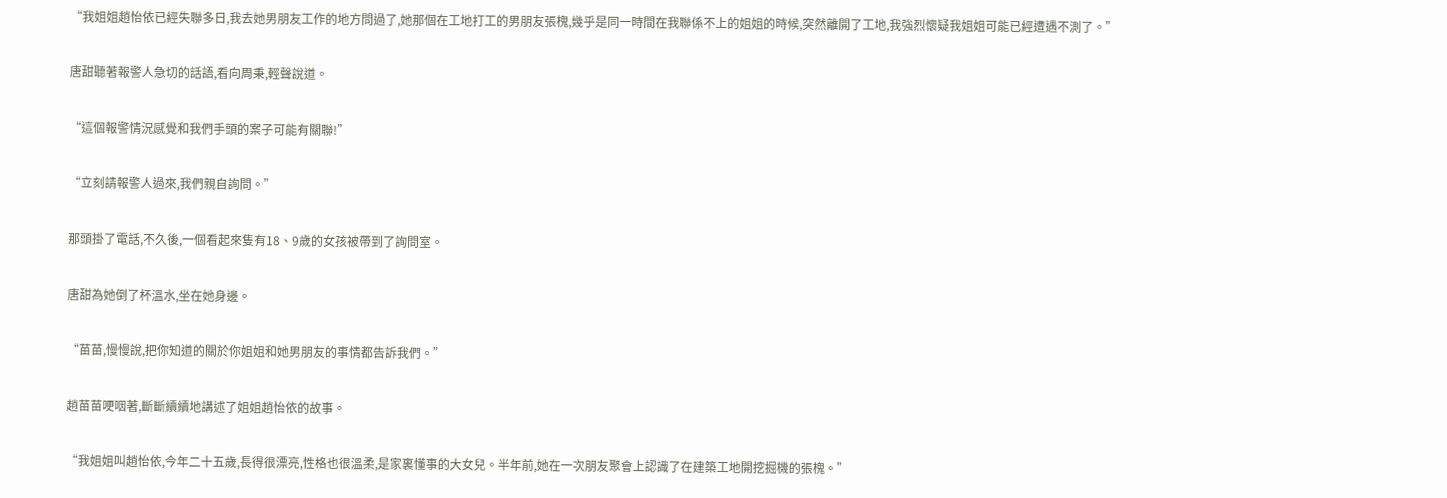“我姐姐趙怡依已經失聯多日,我去她男朋友工作的地方問過了,她那個在工地打工的男朋友張槐,幾乎是同一時間在我聯係不上的姐姐的時候,突然離開了工地,我強烈懷疑我姐姐可能已經遭遇不測了。”

唐甜聽著報警人急切的話語,看向周秉,輕聲說道。

“這個報警情況感覺和我們手頭的案子可能有關聯!”

“立刻請報警人過來,我們親自詢問。”

那頭掛了電話,不久後,一個看起來隻有18、9歲的女孩被帶到了詢問室。

唐甜為她倒了杯溫水,坐在她身邊。

“苗苗,慢慢說,把你知道的關於你姐姐和她男朋友的事情都告訴我們。”

趙苗苗哽咽著,斷斷續續地講述了姐姐趙怡依的故事。

“我姐姐叫趙怡依,今年二十五歲,長得很漂亮,性格也很溫柔,是家裏懂事的大女兒。半年前,她在一次朋友聚會上認識了在建築工地開挖掘機的張槐。”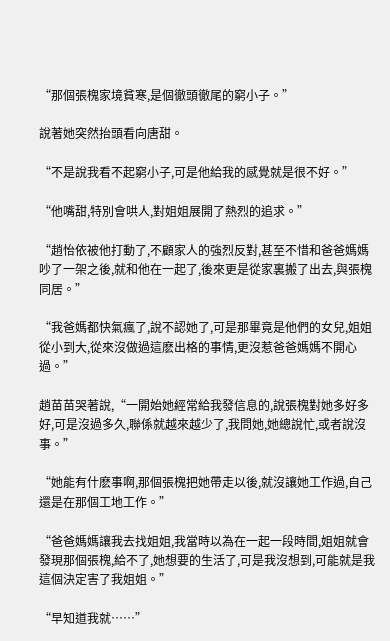“那個張槐家境貧寒,是個徹頭徹尾的窮小子。”

說著她突然抬頭看向唐甜。

“不是說我看不起窮小子,可是他給我的感覺就是很不好。”

“他嘴甜,特別會哄人,對姐姐展開了熱烈的追求。”

“趙怡依被他打動了,不顧家人的強烈反對,甚至不惜和爸爸媽媽吵了一架之後,就和他在一起了,後來更是從家裏搬了出去,與張槐同居。”

“我爸媽都快氣瘋了,說不認她了,可是那畢竟是他們的女兒,姐姐從小到大,從來沒做過這麽出格的事情,更沒惹爸爸媽媽不開心過。”

趙苗苗哭著說,“一開始她經常給我發信息的,說張槐對她多好多好,可是沒過多久,聯係就越來越少了,我問她,她總說忙,或者說沒事。”

“她能有什麽事啊,那個張槐把她帶走以後,就沒讓她工作過,自己還是在那個工地工作。”

“爸爸媽媽讓我去找姐姐,我當時以為在一起一段時間,姐姐就會發現那個張槐,給不了,她想要的生活了,可是我沒想到,可能就是我這個決定害了我姐姐。”

“早知道我就……”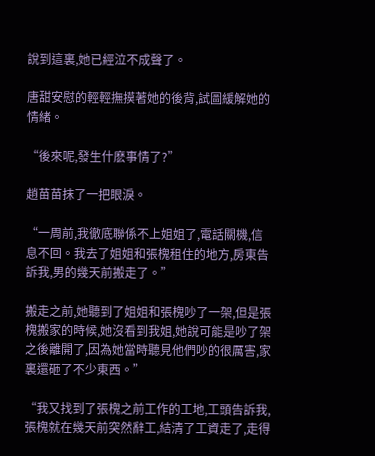說到這裏,她已經泣不成聲了。

唐甜安慰的輕輕撫摸著她的後背,試圖緩解她的情緒。

“後來呢,發生什麽事情了?”

趙苗苗抹了一把眼淚。

“一周前,我徹底聯係不上姐姐了,電話關機,信息不回。我去了姐姐和張槐租住的地方,房東告訴我,男的幾天前搬走了。”

搬走之前,她聽到了姐姐和張槐吵了一架,但是張槐搬家的時候,她沒看到我姐,她說可能是吵了架之後離開了,因為她當時聽見他們吵的很厲害,家裏還砸了不少東西。”

“我又找到了張槐之前工作的工地,工頭告訴我,張槐就在幾天前突然辭工,結清了工資走了,走得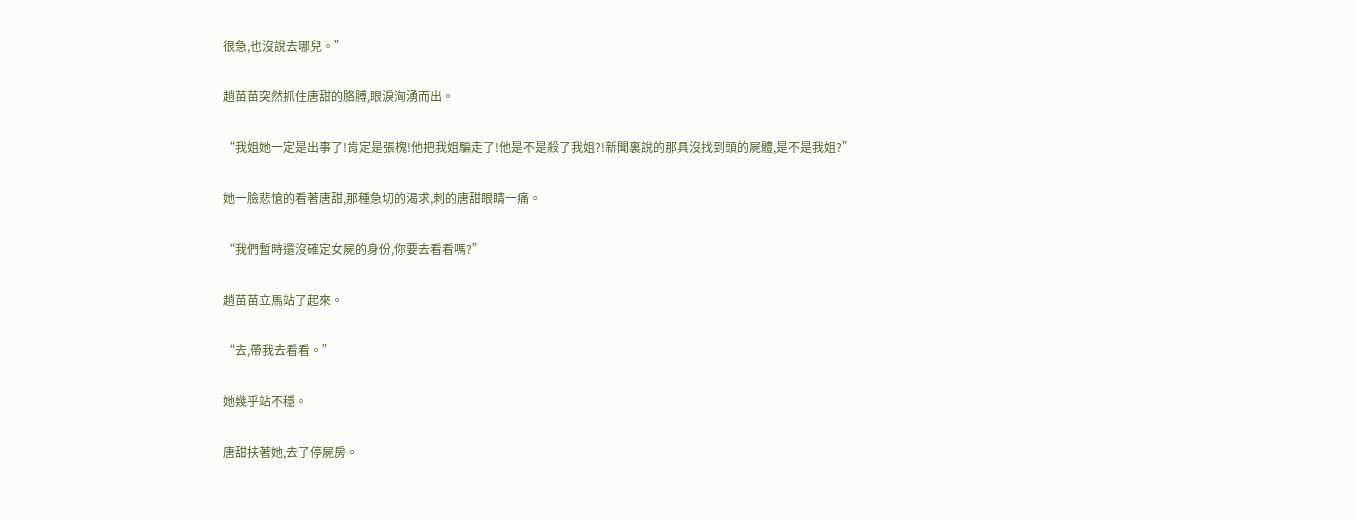很急,也沒說去哪兒。”

趙苗苗突然抓住唐甜的胳膊,眼淚洶湧而出。

“我姐她一定是出事了!肯定是張槐!他把我姐騙走了!他是不是殺了我姐?!新聞裏說的那具沒找到頭的屍體,是不是我姐?”

她一臉悲愴的看著唐甜,那種急切的渴求,刺的唐甜眼睛一痛。

“我們暫時還沒確定女屍的身份,你要去看看嗎?”

趙苗苗立馬站了起來。

“去,帶我去看看。”

她幾乎站不穩。

唐甜扶著她,去了停屍房。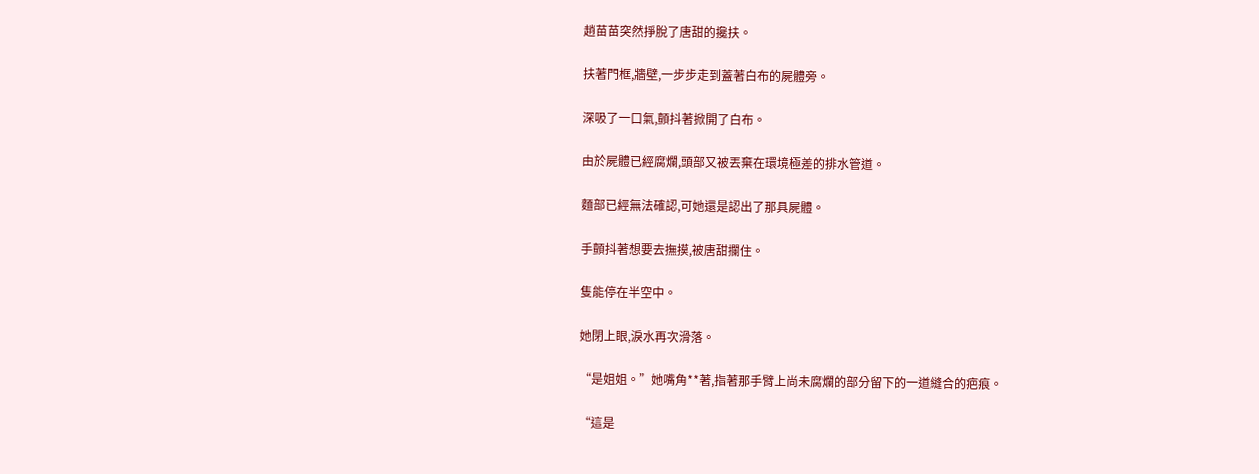趙苗苗突然掙脫了唐甜的攙扶。

扶著門框,牆壁,一步步走到蓋著白布的屍體旁。

深吸了一口氣,顫抖著掀開了白布。

由於屍體已經腐爛,頭部又被丟棄在環境極差的排水管道。

麵部已經無法確認,可她還是認出了那具屍體。

手顫抖著想要去撫摸,被唐甜攔住。

隻能停在半空中。

她閉上眼,淚水再次滑落。

“是姐姐。”她嘴角**著,指著那手臂上尚未腐爛的部分留下的一道縫合的疤痕。

“這是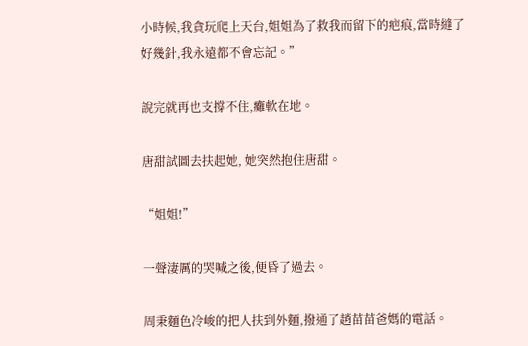小時候,我貪玩爬上天台,姐姐為了救我而留下的疤痕,當時縫了好幾針,我永遠都不會忘記。”

說完就再也支撐不住,癱軟在地。

唐甜試圖去扶起她, 她突然抱住唐甜。

“姐姐!”

一聲淒厲的哭喊之後,便昏了過去。

周秉麵色冷峻的把人扶到外麵,撥通了趙苗苗爸媽的電話。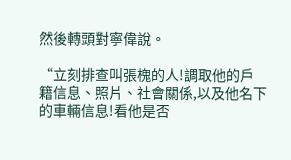然後轉頭對寧偉說。

“立刻排查叫張槐的人!調取他的戶籍信息、照片、社會關係,以及他名下的車輛信息!看他是否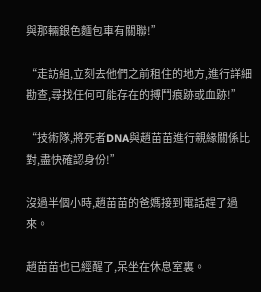與那輛銀色麵包車有關聯!”

“走訪組,立刻去他們之前租住的地方,進行詳細勘查,尋找任何可能存在的搏鬥痕跡或血跡!”

“技術隊,將死者DNA與趙苗苗進行親緣關係比對,盡快確認身份!”

沒過半個小時,趙苗苗的爸媽接到電話趕了過來。

趙苗苗也已經醒了,呆坐在休息室裏。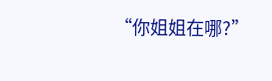“你姐姐在哪?”